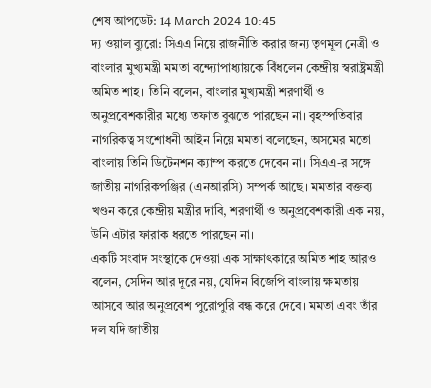শেষ আপডেট: 14 March 2024 10:45
দ্য ওয়াল ব্যুরো: সিএএ নিয়ে রাজনীতি করার জন্য তৃণমূল নেত্রী ও বাংলার মুখ্যমন্ত্রী মমতা বন্দ্যোপাধ্যায়কে বিঁধলেন কেন্দ্রীয় স্বরাষ্ট্রমন্ত্রী অমিত শাহ। তিনি বলেন, বাংলার মুখ্যমন্ত্রী শরণার্থী ও অনুপ্রবেশকারীর মধ্যে তফাত বুঝতে পারছেন না। বৃহস্পতিবার নাগরিকত্ব সংশোধনী আইন নিয়ে মমতা বলেছেন, অসমের মতো বাংলায় তিনি ডিটেনশন ক্যাম্প করতে দেবেন না। সিএএ-র সঙ্গে জাতীয় নাগরিকপঞ্জির (এনআরসি) সম্পর্ক আছে। মমতার বক্তব্য খণ্ডন করে কেন্দ্রীয় মন্ত্রীর দাবি, শরণার্থী ও অনুপ্রবেশকারী এক নয়, উনি এটার ফারাক ধরতে পারছেন না।
একটি সংবাদ সংস্থাকে দেওয়া এক সাক্ষাৎকারে অমিত শাহ আরও বলেন, সেদিন আর দূরে নয়, যেদিন বিজেপি বাংলায় ক্ষমতায় আসবে আর অনুপ্রবেশ পুরোপুরি বন্ধ করে দেবে। মমতা এবং তাঁর দল যদি জাতীয়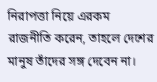নিরাপত্তা নিয়ে এরকম রাজনীতি করেন, তাহলে দেশের মানুষ তাঁদের সঙ্গ দেবেন না।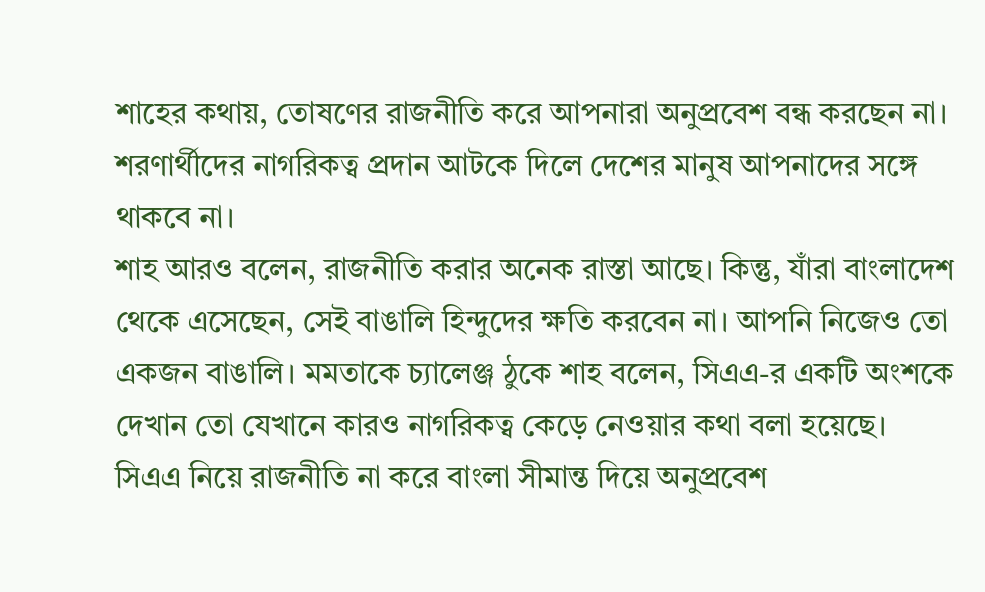শাহের কথায়, তোষণের রাজনীতি করে আপনারা অনুপ্রবেশ বন্ধ করছেন না। শরণার্থীদের নাগরিকত্ব প্রদান আটকে দিলে দেশের মানুষ আপনাদের সঙ্গে থাকবে না।
শাহ আরও বলেন, রাজনীতি করার অনেক রাস্তা আছে। কিন্তু, যাঁরা বাংলাদেশ থেকে এসেছেন, সেই বাঙালি হিন্দুদের ক্ষতি করবেন না। আপনি নিজেও তো একজন বাঙালি। মমতাকে চ্যালেঞ্জ ঠুকে শাহ বলেন, সিএএ-র একটি অংশকে দেখান তো যেখানে কারও নাগরিকত্ব কেড়ে নেওয়ার কথা বলা হয়েছে। সিএএ নিয়ে রাজনীতি না করে বাংলা সীমান্ত দিয়ে অনুপ্রবেশ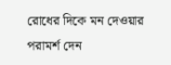রোধের দিকে মন দেওয়ার পরামর্শ দেন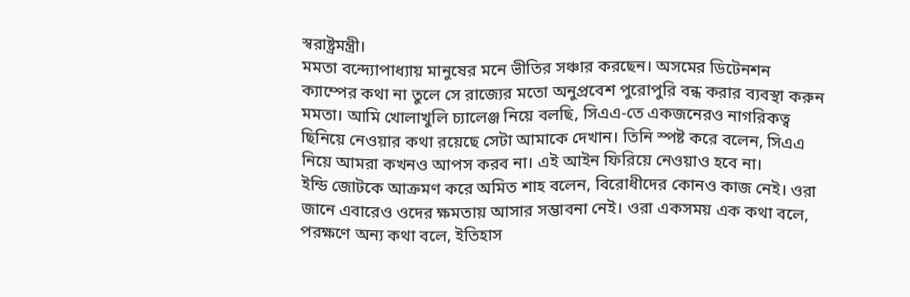স্বরাষ্ট্রমন্ত্রী।
মমতা বন্দ্যোপাধ্যায় মানুষের মনে ভীতির সঞ্চার করছেন। অসমের ডিটেনশন ক্যাম্পের কথা না তুলে সে রাজ্যের মতো অনুপ্রবেশ পুরোপুরি বন্ধ করার ব্যবস্থা করুন মমতা। আমি খোলাখুলি চ্যালেঞ্জ নিয়ে বলছি, সিএএ-তে একজনেরও নাগরিকত্ব ছিনিয়ে নেওয়ার কথা রয়েছে সেটা আমাকে দেখান। তিনি স্পষ্ট করে বলেন, সিএএ নিয়ে আমরা কখনও আপস করব না। এই আইন ফিরিয়ে নেওয়াও হবে না।
ইন্ডি জোটকে আক্রমণ করে অমিত শাহ বলেন, বিরোধীদের কোনও কাজ নেই। ওরা জানে এবারেও ওদের ক্ষমতায় আসার সম্ভাবনা নেই। ওরা একসময় এক কথা বলে, পরক্ষণে অন্য কথা বলে, ইতিহাস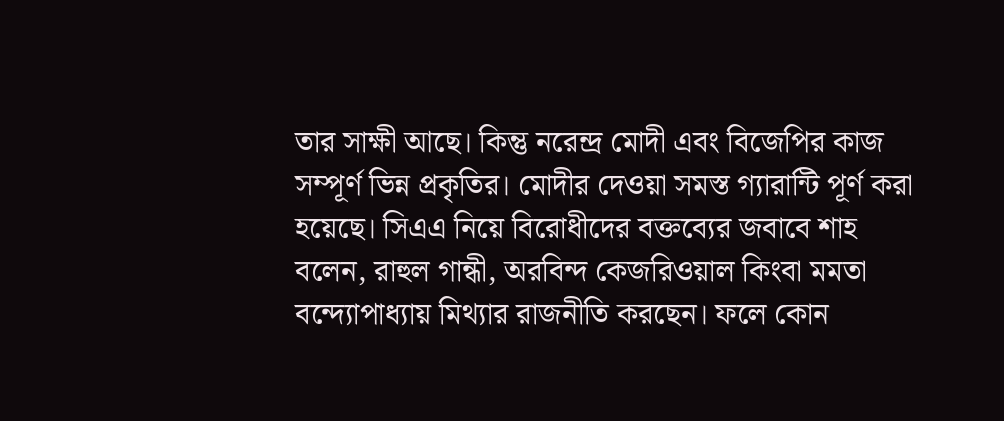তার সাক্ষী আছে। কিন্তু নরেন্দ্র মোদী এবং বিজেপির কাজ সম্পূর্ণ ভিন্ন প্রকৃতির। মোদীর দেওয়া সমস্ত গ্যারান্টি পূর্ণ করা হয়েছে। সিএএ নিয়ে বিরোধীদের বক্তব্যের জবাবে শাহ বলেন, রাহুল গান্ধী, অরবিন্দ কেজরিওয়াল কিংবা মমতা বন্দ্যোপাধ্যায় মিথ্যার রাজনীতি করছেন। ফলে কোন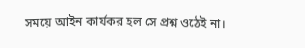সময়ে আইন কার্যকর হল সে প্রশ্ন ওঠেই না।